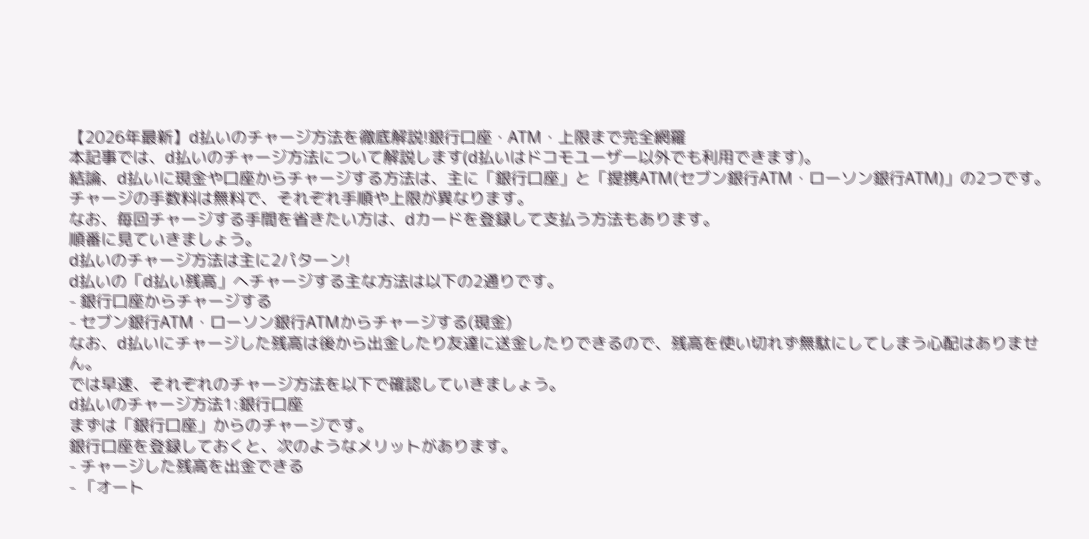【2026年最新】d払いのチャージ方法を徹底解説!銀行口座・ATM・上限まで完全網羅
本記事では、d払いのチャージ方法について解説します(d払いはドコモユーザー以外でも利用できます)。
結論、d払いに現金や口座からチャージする方法は、主に「銀行口座」と「提携ATM(セブン銀行ATM・ローソン銀行ATM)」の2つです。
チャージの手数料は無料で、それぞれ手順や上限が異なります。
なお、毎回チャージする手間を省きたい方は、dカードを登録して支払う方法もあります。
順番に見ていきましょう。
d払いのチャージ方法は主に2パターン!
d払いの「d払い残高」へチャージする主な方法は以下の2通りです。
- 銀行口座からチャージする
- セブン銀行ATM・ローソン銀行ATMからチャージする(現金)
なお、d払いにチャージした残高は後から出金したり友達に送金したりできるので、残高を使い切れず無駄にしてしまう心配はありません。
では早速、それぞれのチャージ方法を以下で確認していきましょう。
d払いのチャージ方法1:銀行口座
まずは「銀行口座」からのチャージです。
銀行口座を登録しておくと、次のようなメリットがあります。
- チャージした残高を出金できる
- 「オート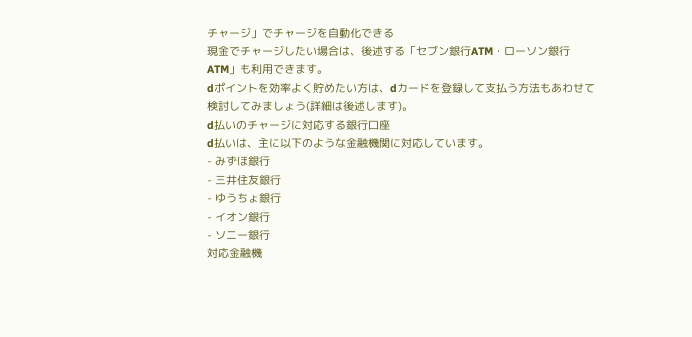チャージ」でチャージを自動化できる
現金でチャージしたい場合は、後述する「セブン銀行ATM・ローソン銀行ATM」も利用できます。
dポイントを効率よく貯めたい方は、dカードを登録して支払う方法もあわせて検討してみましょう(詳細は後述します)。
d払いのチャージに対応する銀行口座
d払いは、主に以下のような金融機関に対応しています。
- みずほ銀行
- 三井住友銀行
- ゆうちょ銀行
- イオン銀行
- ソニー銀行
対応金融機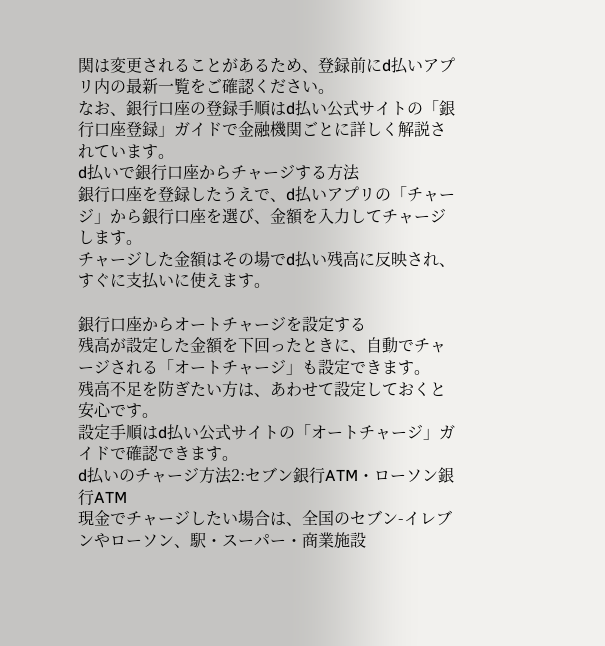関は変更されることがあるため、登録前にd払いアプリ内の最新一覧をご確認ください。
なお、銀行口座の登録手順はd払い公式サイトの「銀行口座登録」ガイドで金融機関ごとに詳しく解説されています。
d払いで銀行口座からチャージする方法
銀行口座を登録したうえで、d払いアプリの「チャージ」から銀行口座を選び、金額を入力してチャージします。
チャージした金額はその場でd払い残高に反映され、すぐに支払いに使えます。

銀行口座からオートチャージを設定する
残高が設定した金額を下回ったときに、自動でチャージされる「オートチャージ」も設定できます。
残高不足を防ぎたい方は、あわせて設定しておくと安心です。
設定手順はd払い公式サイトの「オートチャージ」ガイドで確認できます。
d払いのチャージ方法2:セブン銀行ATM・ローソン銀行ATM
現金でチャージしたい場合は、全国のセブン-イレブンやローソン、駅・スーパー・商業施設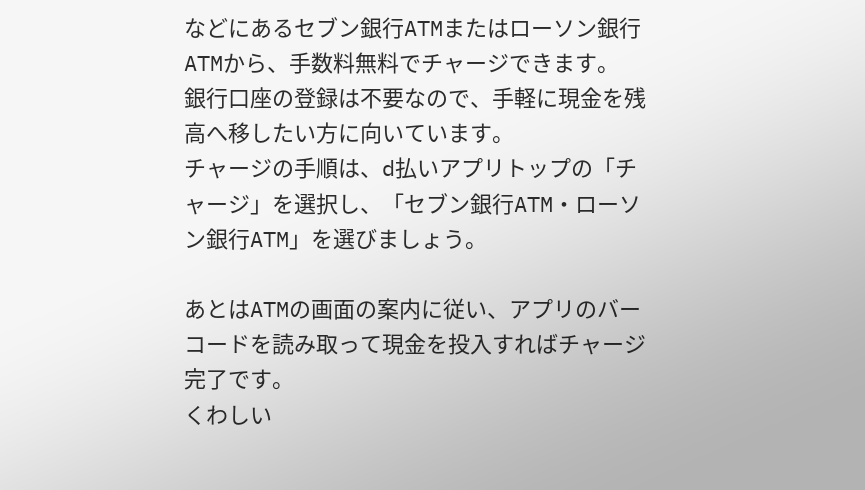などにあるセブン銀行ATMまたはローソン銀行ATMから、手数料無料でチャージできます。
銀行口座の登録は不要なので、手軽に現金を残高へ移したい方に向いています。
チャージの手順は、d払いアプリトップの「チャージ」を選択し、「セブン銀行ATM・ローソン銀行ATM」を選びましょう。

あとはATMの画面の案内に従い、アプリのバーコードを読み取って現金を投入すればチャージ完了です。
くわしい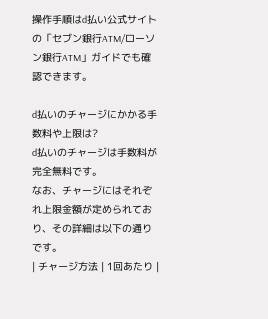操作手順はd払い公式サイトの「セブン銀行ATM/ローソン銀行ATM」ガイドでも確認できます。

d払いのチャージにかかる手数料や上限は?
d払いのチャージは手数料が完全無料です。
なお、チャージにはそれぞれ上限金額が定められており、その詳細は以下の通りです。
| チャージ方法 | 1回あたり |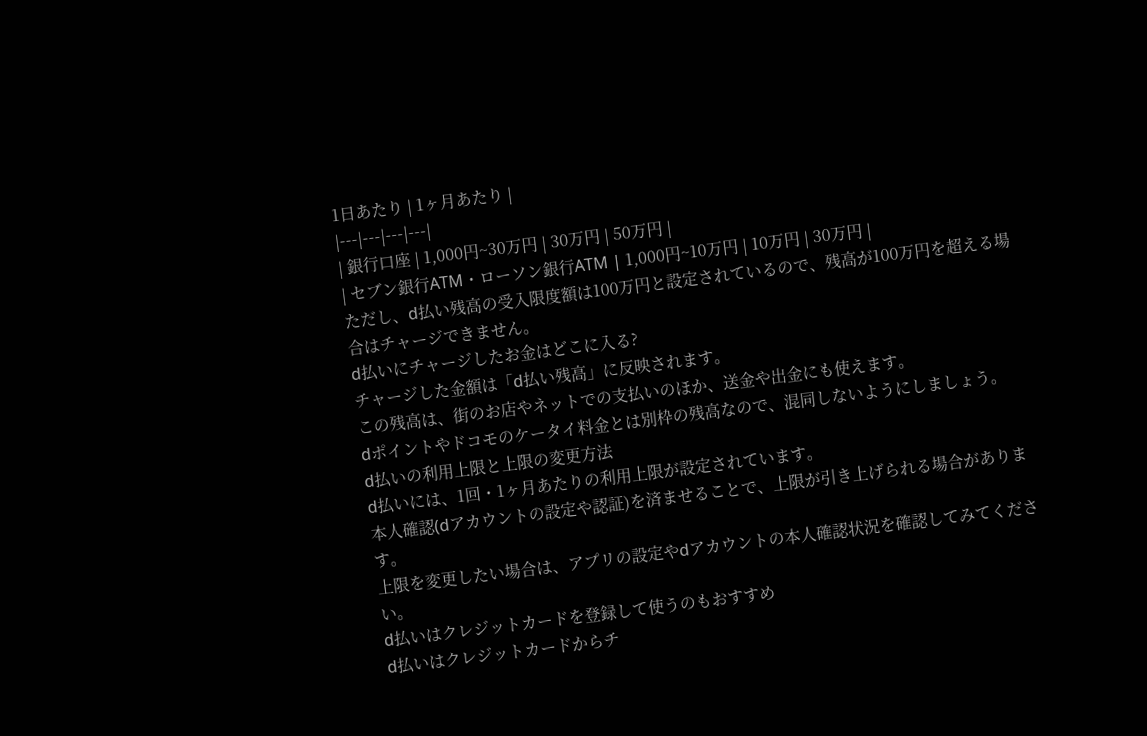1日あたり | 1ヶ月あたり |
|---|---|---|---|
| 銀行口座 | 1,000円~30万円 | 30万円 | 50万円 |
| セブン銀行ATM・ローソン銀行ATM | 1,000円~10万円 | 10万円 | 30万円 |
ただし、d払い残高の受入限度額は100万円と設定されているので、残高が100万円を超える場合はチャージできません。
d払いにチャージしたお金はどこに入る?
チャージした金額は「d払い残高」に反映されます。
この残高は、街のお店やネットでの支払いのほか、送金や出金にも使えます。
dポイントやドコモのケータイ料金とは別枠の残高なので、混同しないようにしましょう。
d払いの利用上限と上限の変更方法
d払いには、1回・1ヶ月あたりの利用上限が設定されています。
本人確認(dアカウントの設定や認証)を済ませることで、上限が引き上げられる場合があります。
上限を変更したい場合は、アプリの設定やdアカウントの本人確認状況を確認してみてください。
d払いはクレジットカードを登録して使うのもおすすめ
d払いはクレジットカードからチ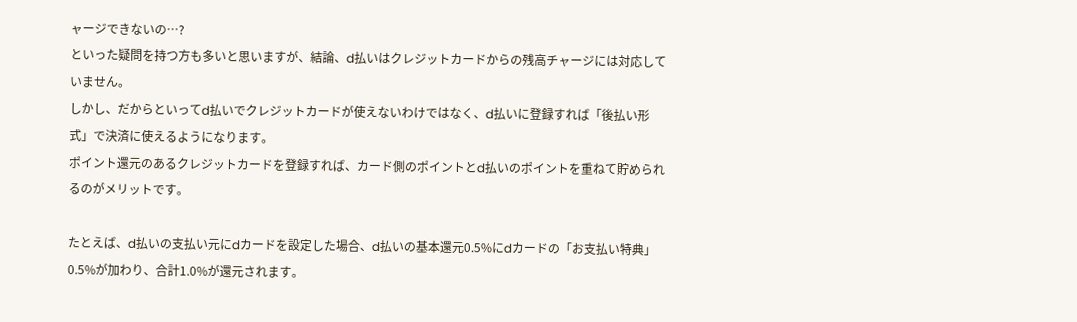ャージできないの…?
といった疑問を持つ方も多いと思いますが、結論、d払いはクレジットカードからの残高チャージには対応していません。
しかし、だからといってd払いでクレジットカードが使えないわけではなく、d払いに登録すれば「後払い形式」で決済に使えるようになります。
ポイント還元のあるクレジットカードを登録すれば、カード側のポイントとd払いのポイントを重ねて貯められるのがメリットです。

たとえば、d払いの支払い元にdカードを設定した場合、d払いの基本還元0.5%にdカードの「お支払い特典」0.5%が加わり、合計1.0%が還元されます。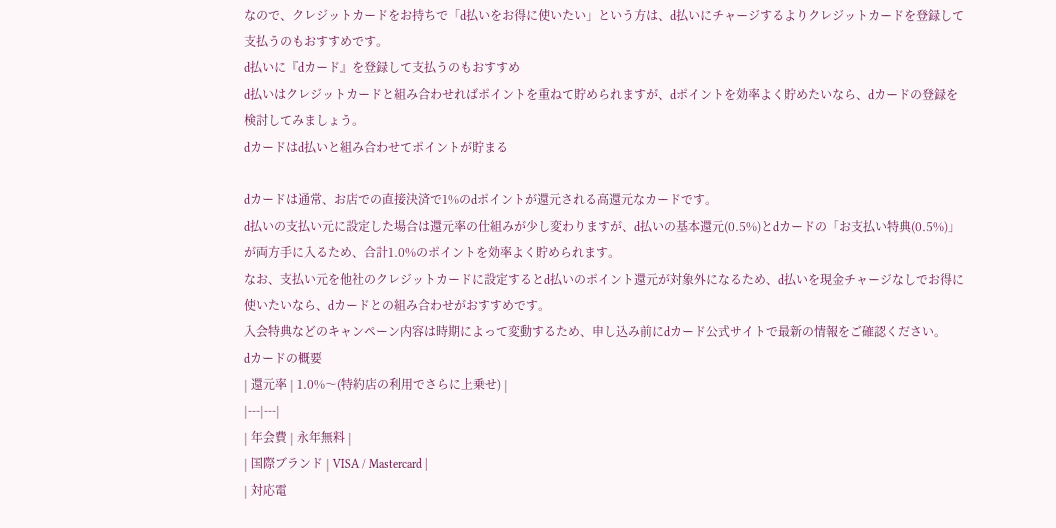なので、クレジットカードをお持ちで「d払いをお得に使いたい」という方は、d払いにチャージするよりクレジットカードを登録して支払うのもおすすめです。
d払いに『dカード』を登録して支払うのもおすすめ
d払いはクレジットカードと組み合わせればポイントを重ねて貯められますが、dポイントを効率よく貯めたいなら、dカードの登録を検討してみましょう。
dカードはd払いと組み合わせてポイントが貯まる

dカードは通常、お店での直接決済で1%のdポイントが還元される高還元なカードです。
d払いの支払い元に設定した場合は還元率の仕組みが少し変わりますが、d払いの基本還元(0.5%)とdカードの「お支払い特典(0.5%)」が両方手に入るため、合計1.0%のポイントを効率よく貯められます。
なお、支払い元を他社のクレジットカードに設定するとd払いのポイント還元が対象外になるため、d払いを現金チャージなしでお得に使いたいなら、dカードとの組み合わせがおすすめです。
入会特典などのキャンペーン内容は時期によって変動するため、申し込み前にdカード公式サイトで最新の情報をご確認ください。
dカードの概要
| 還元率 | 1.0%〜(特約店の利用でさらに上乗せ) |
|---|---|
| 年会費 | 永年無料 |
| 国際ブランド | VISA / Mastercard |
| 対応電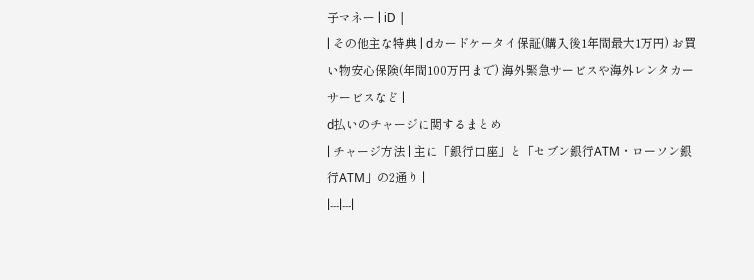子マネー | iD |
| その他主な特典 | dカードケータイ保証(購入後1年間最大1万円) お買い物安心保険(年間100万円まで) 海外緊急サービスや海外レンタカーサービスなど |
d払いのチャージに関するまとめ
| チャージ方法 | 主に「銀行口座」と「セブン銀行ATM・ローソン銀行ATM」の2通り |
|---|---|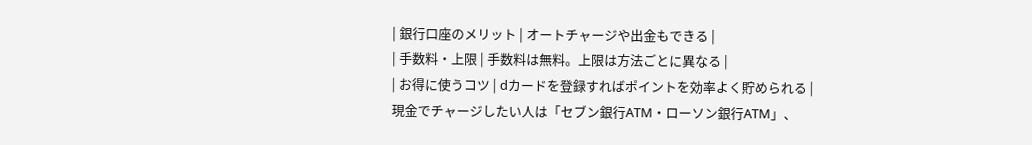| 銀行口座のメリット | オートチャージや出金もできる |
| 手数料・上限 | 手数料は無料。上限は方法ごとに異なる |
| お得に使うコツ | dカードを登録すればポイントを効率よく貯められる |
現金でチャージしたい人は「セブン銀行ATM・ローソン銀行ATM」、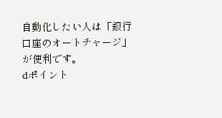自動化したい人は「銀行口座のオートチャージ」が便利です。
dポイント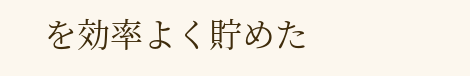を効率よく貯めた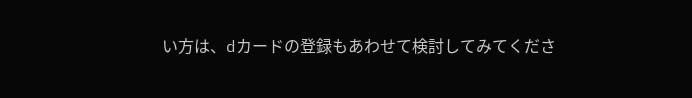い方は、dカードの登録もあわせて検討してみてくださ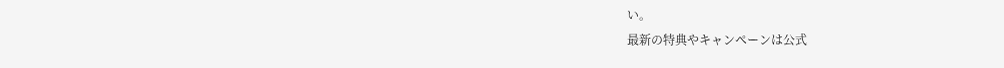い。
最新の特典やキャンペーンは公式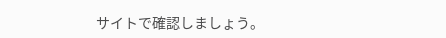サイトで確認しましょう。